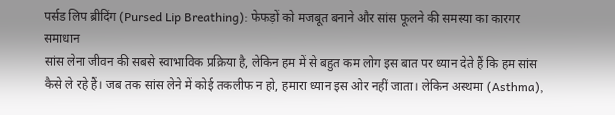पर्सड लिप ब्रीदिंग (Pursed Lip Breathing): फेफड़ों को मजबूत बनाने और सांस फूलने की समस्या का कारगर समाधान
सांस लेना जीवन की सबसे स्वाभाविक प्रक्रिया है, लेकिन हम में से बहुत कम लोग इस बात पर ध्यान देते हैं कि हम सांस कैसे ले रहे हैं। जब तक सांस लेने में कोई तकलीफ न हो, हमारा ध्यान इस ओर नहीं जाता। लेकिन अस्थमा (Asthma),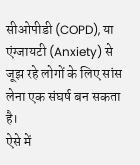सीओपीडी (COPD), या एंग्जायटी (Anxiety) से जूझ रहे लोगों के लिए सांस लेना एक संघर्ष बन सकता है।
ऐसे में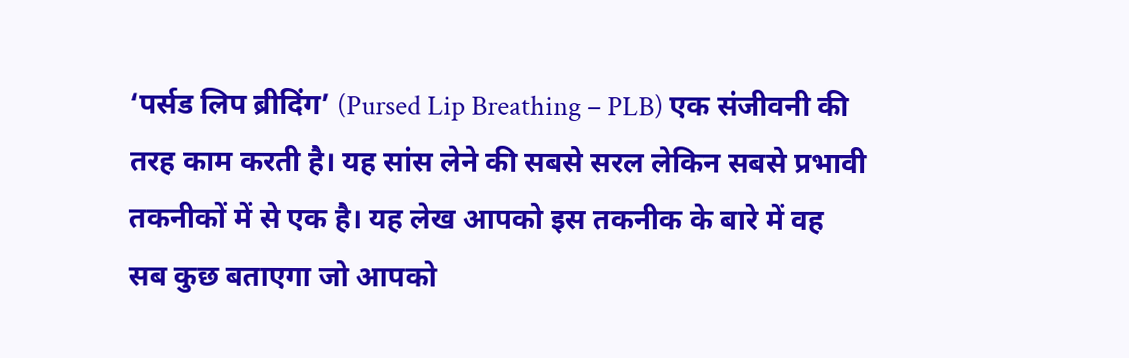‘पर्सड लिप ब्रीदिंग’ (Pursed Lip Breathing – PLB) एक संजीवनी की तरह काम करती है। यह सांस लेने की सबसे सरल लेकिन सबसे प्रभावी तकनीकों में से एक है। यह लेख आपको इस तकनीक के बारे में वह सब कुछ बताएगा जो आपको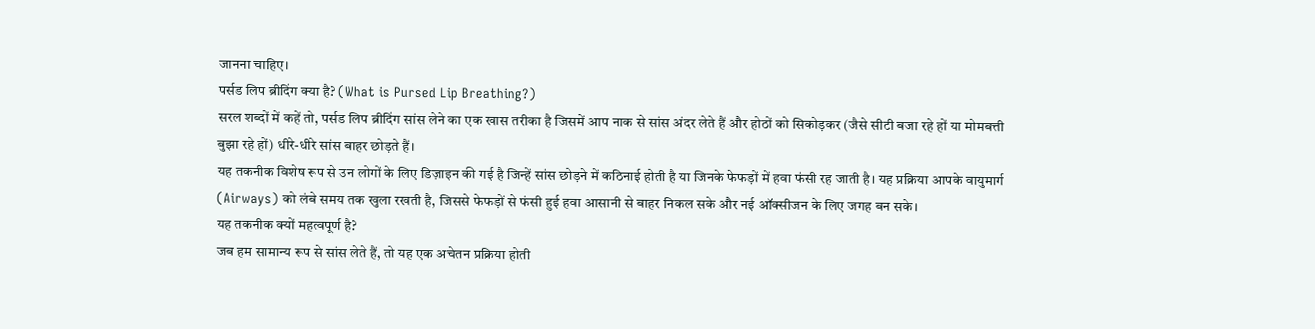जानना चाहिए।
पर्सड लिप ब्रीदिंग क्या है? (What is Pursed Lip Breathing?)
सरल शब्दों में कहें तो, पर्सड लिप ब्रीदिंग सांस लेने का एक खास तरीका है जिसमें आप नाक से सांस अंदर लेते हैं और होठों को सिकोड़कर (जैसे सीटी बजा रहे हों या मोमबत्ती बुझा रहे हों) धीरे-धीरे सांस बाहर छोड़ते हैं।
यह तकनीक विशेष रूप से उन लोगों के लिए डिज़ाइन की गई है जिन्हें सांस छोड़ने में कठिनाई होती है या जिनके फेफड़ों में हवा फंसी रह जाती है। यह प्रक्रिया आपके वायुमार्ग (Airways) को लंबे समय तक खुला रखती है, जिससे फेफड़ों से फंसी हुई हवा आसानी से बाहर निकल सके और नई ऑक्सीजन के लिए जगह बन सके।
यह तकनीक क्यों महत्वपूर्ण है?
जब हम सामान्य रूप से सांस लेते हैं, तो यह एक अचेतन प्रक्रिया होती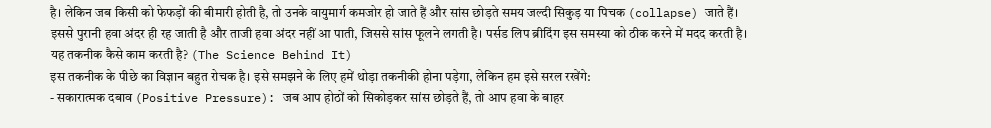है। लेकिन जब किसी को फेफड़ों की बीमारी होती है, तो उनके वायुमार्ग कमजोर हो जाते हैं और सांस छोड़ते समय जल्दी सिकुड़ या पिचक (collapse) जाते हैं। इससे पुरानी हवा अंदर ही रह जाती है और ताजी हवा अंदर नहीं आ पाती, जिससे सांस फूलने लगती है। पर्सड लिप ब्रीदिंग इस समस्या को ठीक करने में मदद करती है।
यह तकनीक कैसे काम करती है? (The Science Behind It)
इस तकनीक के पीछे का विज्ञान बहुत रोचक है। इसे समझने के लिए हमें थोड़ा तकनीकी होना पड़ेगा, लेकिन हम इसे सरल रखेंगे:
- सकारात्मक दबाव (Positive Pressure): जब आप होठों को सिकोड़कर सांस छोड़ते हैं, तो आप हवा के बाहर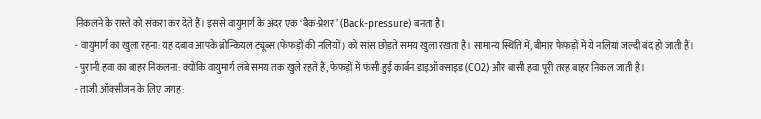निकलने के रास्ते को संकरा कर देते हैं। इससे वायुमार्ग के अंदर एक ‘बैक-प्रेशर’ (Back-pressure) बनता है।
- वायुमार्ग का खुला रहना: यह दबाव आपके ब्रोन्कियल ट्यूब्स (फेफड़ों की नलियों) को सांस छोड़ते समय खुला रखता है। सामान्य स्थिति में, बीमार फेफड़ों में ये नलियां जल्दी बंद हो जाती हैं।
- पुरानी हवा का बाहर निकलना: क्योंकि वायुमार्ग लंबे समय तक खुले रहते हैं, फेफड़ों में फंसी हुई कार्बन डाइऑक्साइड (CO2) और बासी हवा पूरी तरह बाहर निकल जाती है।
- ताजी ऑक्सीजन के लिए जगह: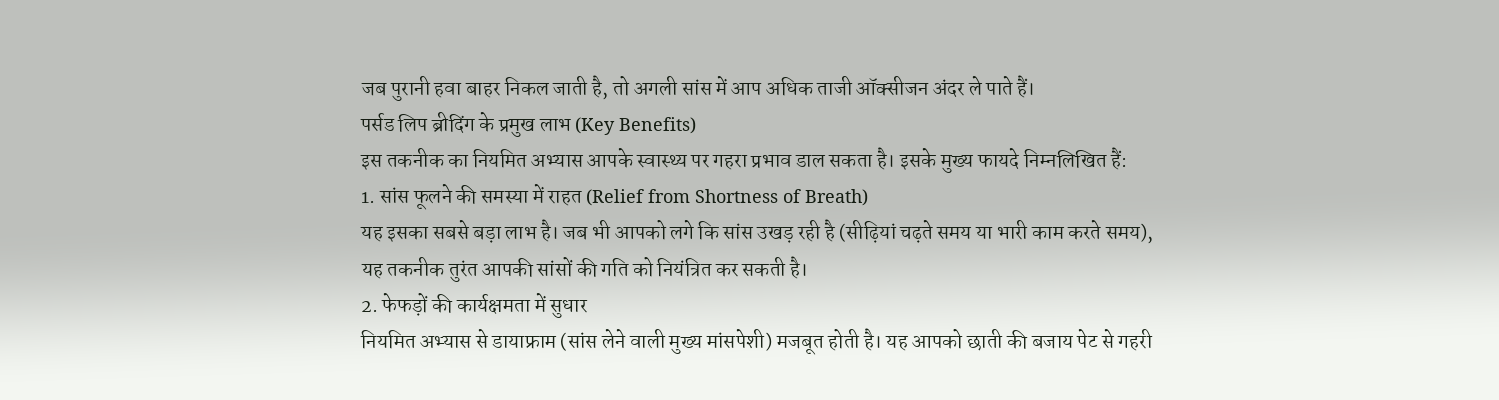जब पुरानी हवा बाहर निकल जाती है, तो अगली सांस में आप अधिक ताजी ऑक्सीजन अंदर ले पाते हैं।
पर्सड लिप ब्रीदिंग के प्रमुख लाभ (Key Benefits)
इस तकनीक का नियमित अभ्यास आपके स्वास्थ्य पर गहरा प्रभाव डाल सकता है। इसके मुख्य फायदे निम्नलिखित हैं:
1. सांस फूलने की समस्या में राहत (Relief from Shortness of Breath)
यह इसका सबसे बड़ा लाभ है। जब भी आपको लगे कि सांस उखड़ रही है (सीढ़ियां चढ़ते समय या भारी काम करते समय), यह तकनीक तुरंत आपकी सांसों की गति को नियंत्रित कर सकती है।
2. फेफड़ों की कार्यक्षमता में सुधार
नियमित अभ्यास से डायाफ्राम (सांस लेने वाली मुख्य मांसपेशी) मजबूत होती है। यह आपको छाती की बजाय पेट से गहरी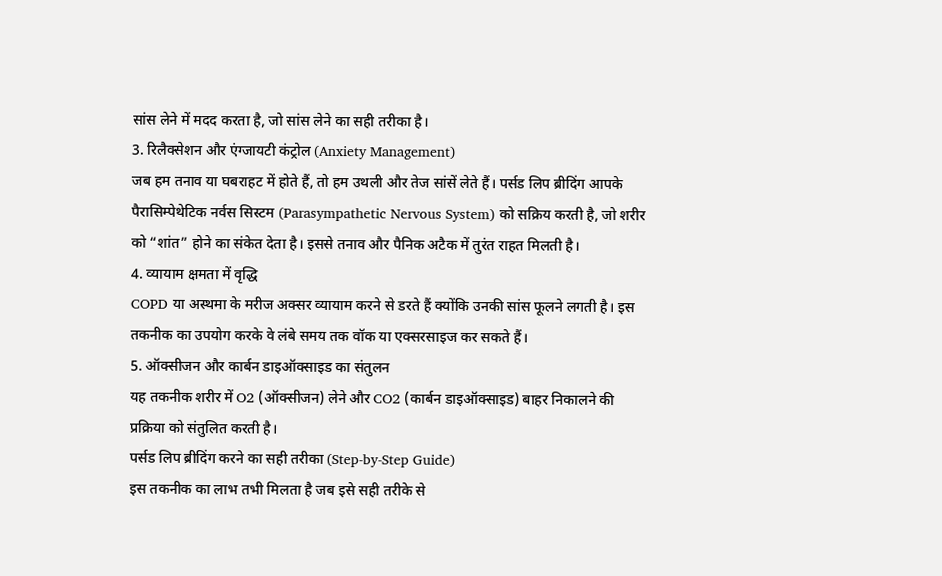सांस लेने में मदद करता है, जो सांस लेने का सही तरीका है।
3. रिलैक्सेशन और एंग्जायटी कंट्रोल (Anxiety Management)
जब हम तनाव या घबराहट में होते हैं, तो हम उथली और तेज सांसें लेते हैं। पर्सड लिप ब्रीदिंग आपके पैरासिम्पेथेटिक नर्वस सिस्टम (Parasympathetic Nervous System) को सक्रिय करती है, जो शरीर को “शांत” होने का संकेत देता है। इससे तनाव और पैनिक अटैक में तुरंत राहत मिलती है।
4. व्यायाम क्षमता में वृद्धि
COPD या अस्थमा के मरीज अक्सर व्यायाम करने से डरते हैं क्योंकि उनकी सांस फूलने लगती है। इस तकनीक का उपयोग करके वे लंबे समय तक वॉक या एक्सरसाइज कर सकते हैं।
5. ऑक्सीजन और कार्बन डाइऑक्साइड का संतुलन
यह तकनीक शरीर में O2 (ऑक्सीजन) लेने और CO2 (कार्बन डाइऑक्साइड) बाहर निकालने की प्रक्रिया को संतुलित करती है।
पर्सड लिप ब्रीदिंग करने का सही तरीका (Step-by-Step Guide)
इस तकनीक का लाभ तभी मिलता है जब इसे सही तरीके से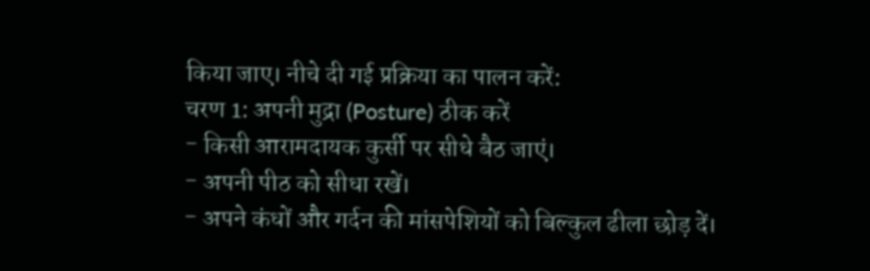किया जाए। नीचे दी गई प्रक्रिया का पालन करें:
चरण 1: अपनी मुद्रा (Posture) ठीक करें
- किसी आरामदायक कुर्सी पर सीधे बैठ जाएं।
- अपनी पीठ को सीधा रखें।
- अपने कंधों और गर्दन की मांसपेशियों को बिल्कुल ढीला छोड़ दें।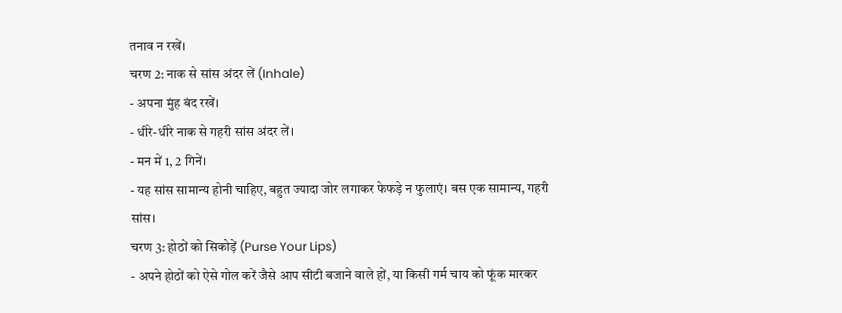तनाव न रखें।
चरण 2: नाक से सांस अंदर लें (Inhale)
- अपना मुंह बंद रखें।
- धीरे-धीरे नाक से गहरी सांस अंदर लें।
- मन में 1, 2 गिनें।
- यह सांस सामान्य होनी चाहिए, बहुत ज्यादा जोर लगाकर फेफड़े न फुलाएं। बस एक सामान्य, गहरी सांस।
चरण 3: होठों को सिकोड़ें (Purse Your Lips)
- अपने होठों को ऐसे गोल करें जैसे आप सीटी बजाने वाले हों, या किसी गर्म चाय को फूंक मारकर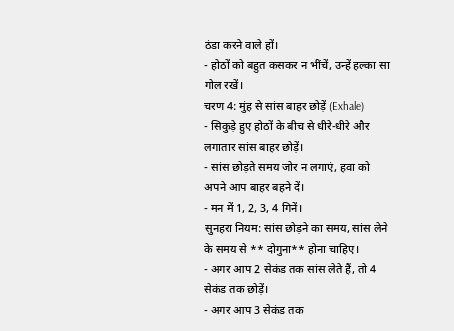ठंडा करने वाले हों।
- होठों को बहुत कसकर न भींचें, उन्हें हल्का सा गोल रखें।
चरण 4: मुंह से सांस बाहर छोड़ें (Exhale)
- सिकुड़े हुए होठों के बीच से धीरे-धीरे और लगातार सांस बाहर छोड़ें।
- सांस छोड़ते समय जोर न लगाएं, हवा को अपने आप बाहर बहने दें।
- मन में 1, 2, 3, 4 गिनें।
सुनहरा नियम: सांस छोड़ने का समय, सांस लेने के समय से ** दोगुना** होना चाहिए।
- अगर आप 2 सेकंड तक सांस लेते हैं, तो 4 सेकंड तक छोड़ें।
- अगर आप 3 सेकंड तक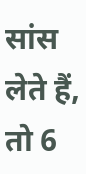सांस लेते हैं, तो 6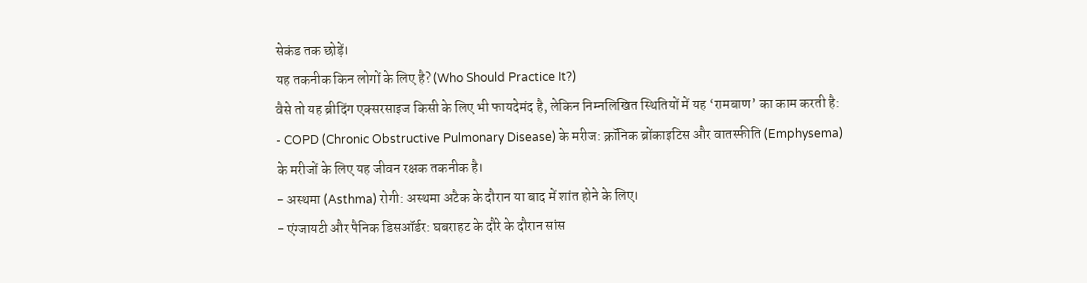सेकंड तक छोड़ें।
यह तकनीक किन लोगों के लिए है? (Who Should Practice It?)
वैसे तो यह ब्रीदिंग एक्सरसाइज किसी के लिए भी फायदेमंद है, लेकिन निम्नलिखित स्थितियों में यह ‘रामबाण’ का काम करती है:
- COPD (Chronic Obstructive Pulmonary Disease) के मरीज: क्रॉनिक ब्रोंकाइटिस और वातस्फीति (Emphysema) के मरीजों के लिए यह जीवन रक्षक तकनीक है।
- अस्थमा (Asthma) रोगी: अस्थमा अटैक के दौरान या बाद में शांत होने के लिए।
- एंग्जायटी और पैनिक डिसऑर्डर: घबराहट के दौरे के दौरान सांस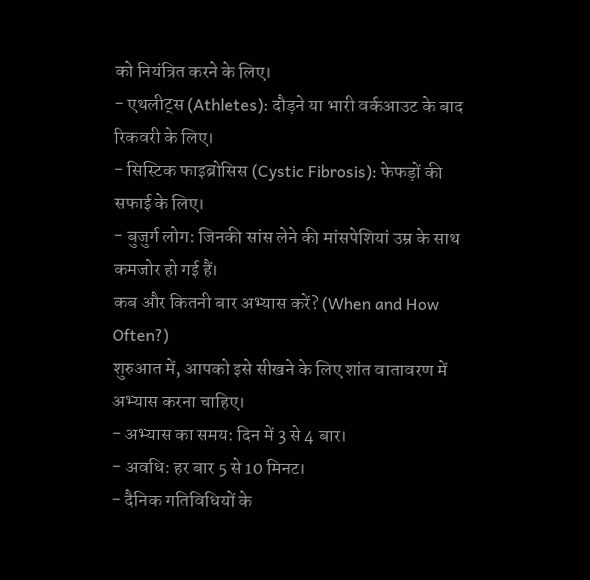को नियंत्रित करने के लिए।
- एथलीट्स (Athletes): दौड़ने या भारी वर्कआउट के बाद रिकवरी के लिए।
- सिस्टिक फाइब्रोसिस (Cystic Fibrosis): फेफड़ों की सफाई के लिए।
- बुजुर्ग लोग: जिनकी सांस लेने की मांसपेशियां उम्र के साथ कमजोर हो गई हैं।
कब और कितनी बार अभ्यास करें? (When and How Often?)
शुरुआत में, आपको इसे सीखने के लिए शांत वातावरण में अभ्यास करना चाहिए।
- अभ्यास का समय: दिन में 3 से 4 बार।
- अवधि: हर बार 5 से 10 मिनट।
- दैनिक गतिविधियों के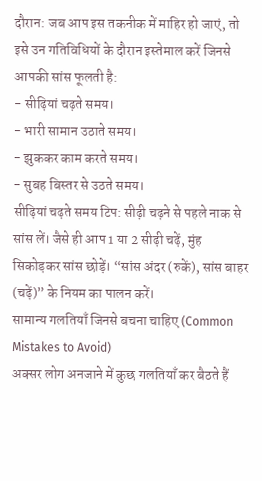दौरान: जब आप इस तकनीक में माहिर हो जाएं, तो इसे उन गतिविधियों के दौरान इस्तेमाल करें जिनसे आपकी सांस फूलती है:
- सीढ़ियां चढ़ते समय।
- भारी सामान उठाते समय।
- झुककर काम करते समय।
- सुबह बिस्तर से उठते समय।
सीढ़ियां चढ़ते समय टिप: सीढ़ी चढ़ने से पहले नाक से सांस लें। जैसे ही आप 1 या 2 सीढ़ी चढ़ें, मुंह सिकोड़कर सांस छोड़ें। “सांस अंदर (रुकें), सांस बाहर (चढ़ें)” के नियम का पालन करें।
सामान्य गलतियाँ जिनसे बचना चाहिए (Common Mistakes to Avoid)
अक्सर लोग अनजाने में कुछ गलतियाँ कर बैठते हैं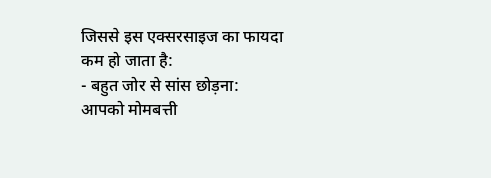जिससे इस एक्सरसाइज का फायदा कम हो जाता है:
- बहुत जोर से सांस छोड़ना: आपको मोमबत्ती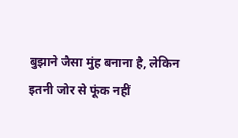बुझाने जैसा मुंह बनाना है, लेकिन इतनी जोर से फूंक नहीं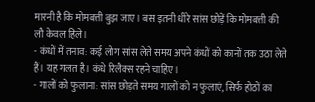मारनी है कि मोमबत्ती बुझ जाए। बस इतनी धीरे सांस छोड़ें कि मोमबत्ती की लौ केवल हिले।
- कंधों में तनाव: कई लोग सांस लेते समय अपने कंधों को कानों तक उठा लेते हैं। यह गलत है। कंधे रिलैक्स रहने चाहिए।
- गालों को फुलाना: सांस छोड़ते समय गालों को न फुलाएं, सिर्फ होठों का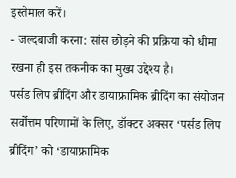इस्तेमाल करें।
- जल्दबाजी करना: सांस छोड़ने की प्रक्रिया को धीमा रखना ही इस तकनीक का मुख्य उद्देश्य है।
पर्सड लिप ब्रीदिंग और डायाफ्रामिक ब्रीदिंग का संयोजन
सर्वोत्तम परिणामों के लिए, डॉक्टर अक्सर ‘पर्सड लिप ब्रीदिंग’ को ‘डायाफ्रामिक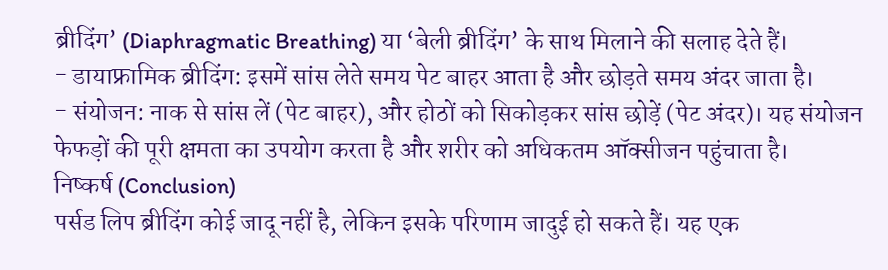ब्रीदिंग’ (Diaphragmatic Breathing) या ‘बेली ब्रीदिंग’ के साथ मिलाने की सलाह देते हैं।
- डायाफ्रामिक ब्रीदिंग: इसमें सांस लेते समय पेट बाहर आता है और छोड़ते समय अंदर जाता है।
- संयोजन: नाक से सांस लें (पेट बाहर), और होठों को सिकोड़कर सांस छोड़ें (पेट अंदर)। यह संयोजन फेफड़ों की पूरी क्षमता का उपयोग करता है और शरीर को अधिकतम ऑक्सीजन पहुंचाता है।
निष्कर्ष (Conclusion)
पर्सड लिप ब्रीदिंग कोई जादू नहीं है, लेकिन इसके परिणाम जादुई हो सकते हैं। यह एक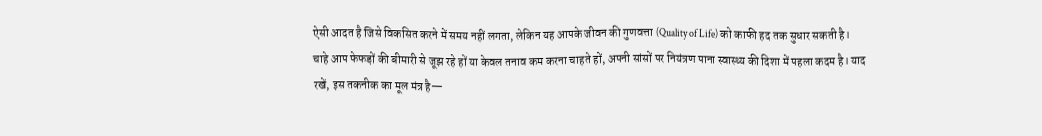ऐसी आदत है जिसे विकसित करने में समय नहीं लगता, लेकिन यह आपके जीवन की गुणवत्ता (Quality of Life) को काफी हद तक सुधार सकती है।
चाहे आप फेफड़ों की बीमारी से जूझ रहे हों या केवल तनाव कम करना चाहते हों, अपनी सांसों पर नियंत्रण पाना स्वास्थ्य की दिशा में पहला कदम है। याद रखें, इस तकनीक का मूल मंत्र है—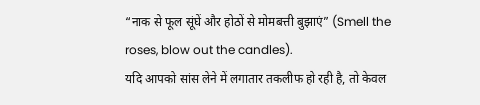“नाक से फूल सूंघें और होठों से मोमबत्ती बुझाएं” (Smell the roses, blow out the candles).
यदि आपको सांस लेने में लगातार तकलीफ हो रही है, तो केवल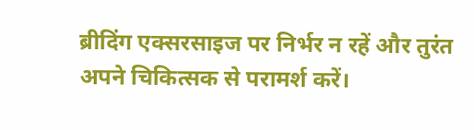ब्रीदिंग एक्सरसाइज पर निर्भर न रहें और तुरंत अपने चिकित्सक से परामर्श करें।